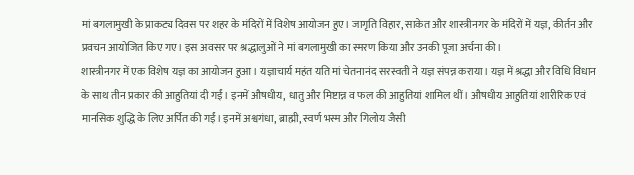मां बगलामुखी के प्राकट्य दिवस पर शहर के मंदिरों में विशेष आयोजन हुए। जागृति विहार, साकेत और शास्त्रीनगर के मंदिरों में यज्ञ, कीर्तन और प्रवचन आयोजित किए गए। इस अवसर पर श्रद्धालुओं ने मां बगलामुखी का स्मरण किया और उनकी पूजा अर्चना की।
शास्त्रीनगर में एक विशेष यज्ञ का आयोजन हुआ। यज्ञाचार्य महंत यति मां चेतनानंद सरस्वती ने यज्ञ संपन्न कराया। यज्ञ में श्रद्धा और विधि विधान के साथ तीन प्रकार की आहुतियां दी गईं। इनमें औषधीय, धातु और मिष्टान्न व फल की आहुतियां शामिल थीं। औषधीय आहुतियां शारीरिक एवं मानसिक शुद्धि के लिए अर्पित की गईं। इनमें अश्वगंधा, ब्राह्मी, स्वर्ण भस्म और गिलोय जैसी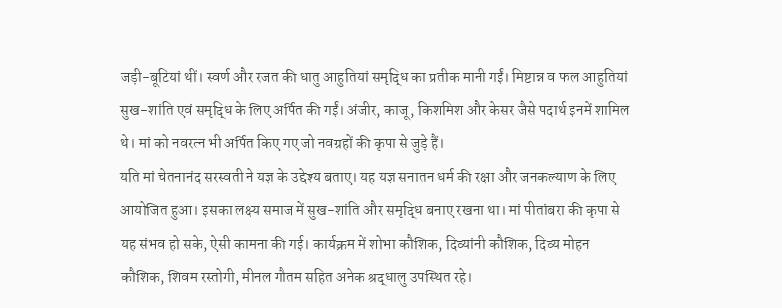जड़ी-बूटियां थीं। स्वर्ण और रजत की धातु आहुतियां समृद्धि का प्रतीक मानी गईं। मिष्टान्न व फल आहुतियां सुख-शांति एवं समृद्धि के लिए अर्पित की गईं। अंजीर, काजू, किशमिश और केसर जैसे पदार्थ इनमें शामिल थे। मां को नवरत्न भी अर्पित किए गए जो नवग्रहों की कृपा से जुड़े हैं।
यति मां चेतनानंद सरस्वती ने यज्ञ के उद्देश्य बताए। यह यज्ञ सनातन धर्म की रक्षा और जनकल्याण के लिए आयोजित हुआ। इसका लक्ष्य समाज में सुख-शांति और समृद्धि बनाए रखना था। मां पीतांबरा की कृपा से यह संभव हो सके, ऐसी कामना की गई। कार्यक्रम में शोभा कौशिक, दिव्यांनी कौशिक, दिव्य मोहन कौशिक, शिवम रस्तोगी, मीनल गौतम सहित अनेक श्रद्धालु उपस्थित रहे।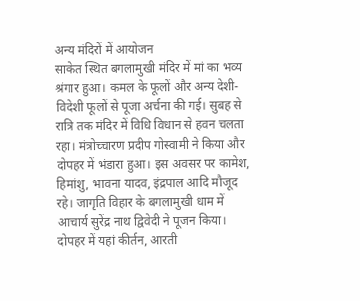अन्य मंदिरों में आयोजन
साकेत स्थित बगलामुखी मंदिर में मां का भव्य श्रंगार हुआ। कमल के फूलों और अन्य देशी-विदेशी फूलों से पूजा अर्चना की गई। सुबह से रात्रि तक मंदिर में विधि विधान से हवन चलता रहा। मंत्रोच्चारण प्रदीप गोस्वामी ने किया और दोपहर में भंडारा हुआ। इस अवसर पर कामेश, हिमांशु, भावना यादव, इंद्रपाल आदि मौजूद रहे। जागृति विहार के बगलामुखी धाम में आचार्य सुरेंद्र नाथ द्विवेदी ने पूजन किया। दोपहर में यहां कीर्तन, आरती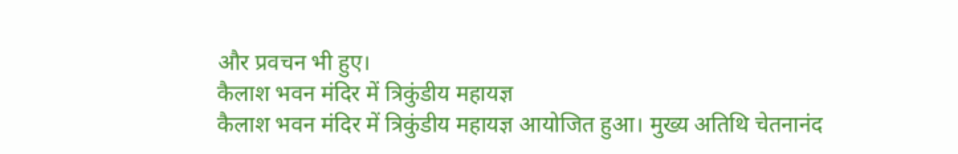और प्रवचन भी हुए।
कैलाश भवन मंदिर में त्रिकुंडीय महायज्ञ
कैलाश भवन मंदिर में त्रिकुंडीय महायज्ञ आयोजित हुआ। मुख्य अतिथि चेतनानंद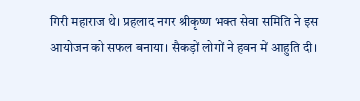गिरी महाराज थे। प्रहलाद नगर श्रीकृष्ण भक्त सेवा समिति ने इस आयोजन को सफल बनाया। सैकड़ों लोगों ने हवन में आहुति दी।